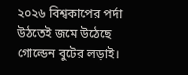২০২৬ বিশ্বকাপের পর্দা উঠতেই জমে উঠেছে গোল্ডেন বুটের লড়াই।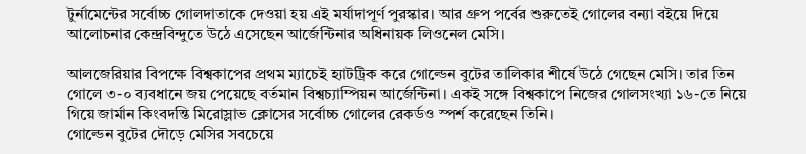টুর্নামেন্টের সর্বোচ্চ গোলদাতাকে দেওয়া হয় এই মর্যাদাপূর্ণ পুরস্কার। আর গ্রুপ পর্বের শুরুতেই গোলের বন্যা বইয়ে দিয়ে আলোচনার কেন্দ্রবিন্দুতে উঠে এসেছেন আর্জেন্টিনার অধিনায়ক লিওনেল মেসি।

আলজেরিয়ার বিপক্ষে বিশ্বকাপের প্রথম ম্যাচেই হ্যাটট্রিক করে গোল্ডেন বুটের তালিকার শীর্ষে উঠে গেছেন মেসি। তার তিন গোলে ৩-০ ব্যবধানে জয় পেয়েছে বর্তমান বিশ্বচ্যাম্পিয়ন আর্জেন্টিনা। একই সঙ্গে বিশ্বকাপে নিজের গোলসংখ্যা ১৬-তে নিয়ে গিয়ে জার্মান কিংবদন্তি মিরোস্লাভ ক্লোসের সর্বোচ্চ গোলের রেকর্ডও স্পর্শ করেছেন তিনি।
গোল্ডেন বুটের দৌড়ে মেসির সবচেয়ে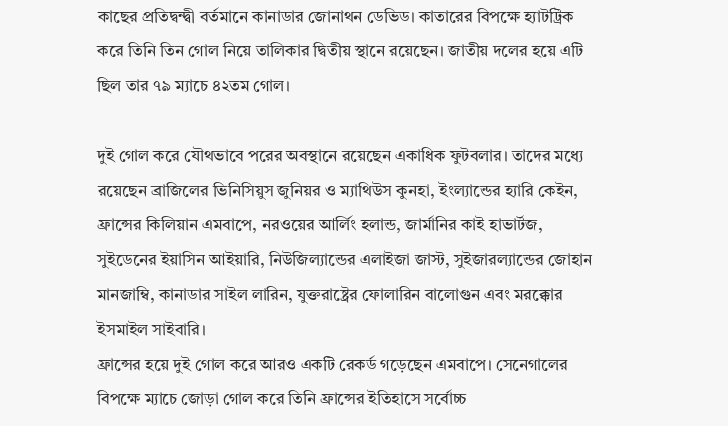কাছের প্রতিদ্বন্দ্বী বর্তমানে কানাডার জোনাথন ডেভিড। কাতারের বিপক্ষে হ্যাটট্রিক করে তিনি তিন গোল নিয়ে তালিকার দ্বিতীয় স্থানে রয়েছেন। জাতীয় দলের হয়ে এটি ছিল তার ৭৯ ম্যাচে ৪২তম গোল।

দুই গোল করে যৌথভাবে পরের অবস্থানে রয়েছেন একাধিক ফুটবলার। তাদের মধ্যে রয়েছেন ব্রাজিলের ভিনিসিয়ুস জুনিয়র ও ম্যাথিউস কুনহা, ইংল্যান্ডের হ্যারি কেইন, ফ্রান্সের কিলিয়ান এমবাপে, নরওয়ের আর্লিং হলান্ড, জার্মানির কাই হাভার্টজ, সুইডেনের ইয়াসিন আইয়ারি, নিউজিল্যান্ডের এলাইজা জাস্ট, সুইজারল্যান্ডের জোহান মানজাম্বি, কানাডার সাইল লারিন, যুক্তরাষ্ট্রের ফোলারিন বালোগুন এবং মরক্কোর ইসমাইল সাইবারি।
ফ্রান্সের হয়ে দুই গোল করে আরও একটি রেকর্ড গড়েছেন এমবাপে। সেনেগালের বিপক্ষে ম্যাচে জোড়া গোল করে তিনি ফ্রান্সের ইতিহাসে সর্বোচ্চ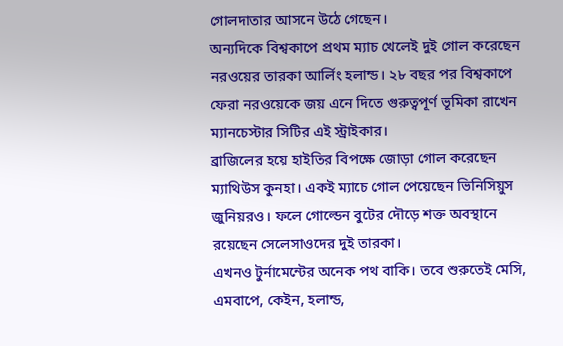গোলদাতার আসনে উঠে গেছেন।
অন্যদিকে বিশ্বকাপে প্রথম ম্যাচ খেলেই দুই গোল করেছেন নরওয়ের তারকা আর্লিং হলান্ড। ২৮ বছর পর বিশ্বকাপে ফেরা নরওয়েকে জয় এনে দিতে গুরুত্বপূর্ণ ভূমিকা রাখেন ম্যানচেস্টার সিটির এই স্ট্রাইকার।
ব্রাজিলের হয়ে হাইতির বিপক্ষে জোড়া গোল করেছেন ম্যাথিউস কুনহা। একই ম্যাচে গোল পেয়েছেন ভিনিসিয়ুস জুনিয়রও। ফলে গোল্ডেন বুটের দৌড়ে শক্ত অবস্থানে রয়েছেন সেলেসাওদের দুই তারকা।
এখনও টুর্নামেন্টের অনেক পথ বাকি। তবে শুরুতেই মেসি, এমবাপে, কেইন, হলান্ড,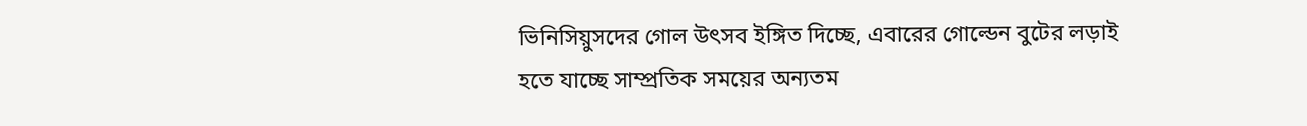ভিনিসিয়ুসদের গোল উৎসব ইঙ্গিত দিচ্ছে, এবারের গোল্ডেন বুটের লড়াই হতে যাচ্ছে সাম্প্রতিক সময়ের অন্যতম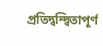প্রতিদ্বন্দ্বিতাপূর্ণ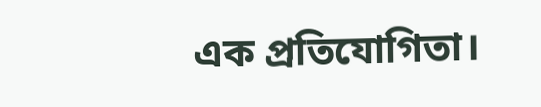এক প্রতিযোগিতা।